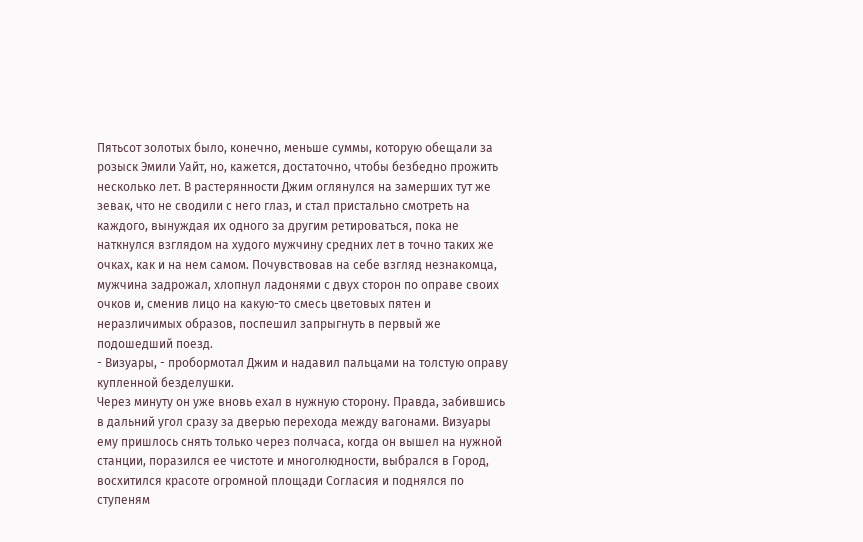Пятьсот золотых было, конечно, меньше суммы, которую обещали за розыск Эмили Уайт, но, кажется, достаточно, чтобы безбедно прожить несколько лет. В растерянности Джим оглянулся на замерших тут же зевак, что не сводили с него глаз, и стал пристально смотреть на каждого, вынуждая их одного за другим ретироваться, пока не наткнулся взглядом на худого мужчину средних лет в точно таких же очках, как и на нем самом. Почувствовав на себе взгляд незнакомца, мужчина задрожал, хлопнул ладонями с двух сторон по оправе своих очков и, сменив лицо на какую-то смесь цветовых пятен и неразличимых образов, поспешил запрыгнуть в первый же подошедший поезд.
- Визуары, - пробормотал Джим и надавил пальцами на толстую оправу купленной безделушки.
Через минуту он уже вновь ехал в нужную сторону. Правда, забившись в дальний угол сразу за дверью перехода между вагонами. Визуары ему пришлось снять только через полчаса, когда он вышел на нужной станции, поразился ее чистоте и многолюдности, выбрался в Город, восхитился красоте огромной площади Согласия и поднялся по ступеням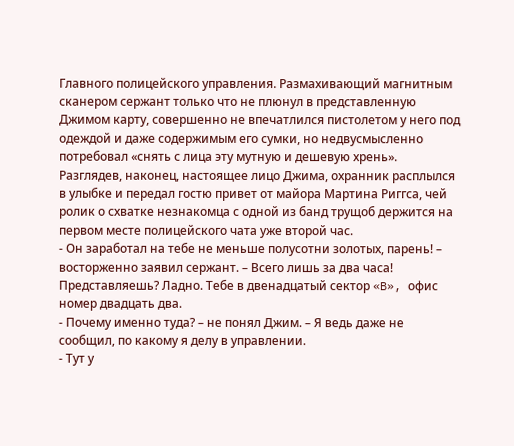Главного полицейского управления. Размахивающий магнитным сканером сержант только что не плюнул в представленную Джимом карту, совершенно не впечатлился пистолетом у него под одеждой и даже содержимым его сумки, но недвусмысленно потребовал «снять с лица эту мутную и дешевую хрень». Разглядев, наконец, настоящее лицо Джима, охранник расплылся в улыбке и передал гостю привет от майора Мартина Риггса, чей ролик о схватке незнакомца с одной из банд трущоб держится на первом месте полицейского чата уже второй час.
- Он заработал на тебе не меньше полусотни золотых, парень! – восторженно заявил сержант. – Всего лишь за два часа! Представляешь? Ладно. Тебе в двенадцатый сектор «B», офис номер двадцать два.
- Почему именно туда? – не понял Джим. – Я ведь даже не сообщил, по какому я делу в управлении.
- Тут у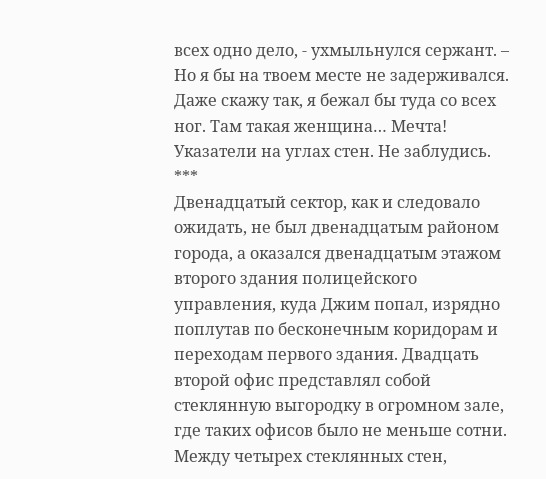всех одно дело, - ухмыльнулся сержант. – Но я бы на твоем месте не задерживался. Даже скажу так, я бежал бы туда со всех ног. Там такая женщина… Мечта! Указатели на углах стен. Не заблудись.
***
Двенадцатый сектор, как и следовало ожидать, не был двенадцатым районом города, а оказался двенадцатым этажом второго здания полицейского управления, куда Джим попал, изрядно поплутав по бесконечным коридорам и переходам первого здания. Двадцать второй офис представлял собой стеклянную выгородку в огромном зале, где таких офисов было не меньше сотни. Между четырех стеклянных стен,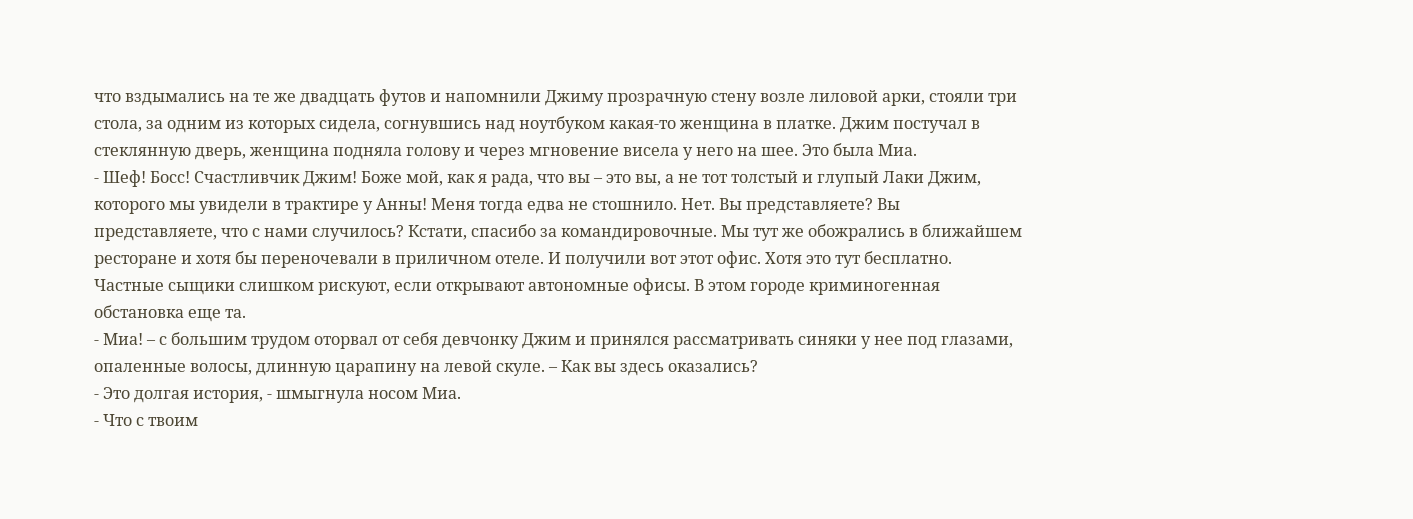что вздымались на те же двадцать футов и напомнили Джиму прозрачную стену возле лиловой арки, стояли три стола, за одним из которых сидела, согнувшись над ноутбуком какая-то женщина в платке. Джим постучал в стеклянную дверь, женщина подняла голову и через мгновение висела у него на шее. Это была Миа.
- Шеф! Босс! Счастливчик Джим! Боже мой, как я рада, что вы – это вы, а не тот толстый и глупый Лаки Джим, которого мы увидели в трактире у Анны! Меня тогда едва не стошнило. Нет. Вы представляете? Вы представляете, что с нами случилось? Кстати, спасибо за командировочные. Мы тут же обожрались в ближайшем ресторане и хотя бы переночевали в приличном отеле. И получили вот этот офис. Хотя это тут бесплатно. Частные сыщики слишком рискуют, если открывают автономные офисы. В этом городе криминогенная обстановка еще та.
- Миа! – с большим трудом оторвал от себя девчонку Джим и принялся рассматривать синяки у нее под глазами, опаленные волосы, длинную царапину на левой скуле. – Как вы здесь оказались?
- Это долгая история, - шмыгнула носом Миа.
- Что с твоим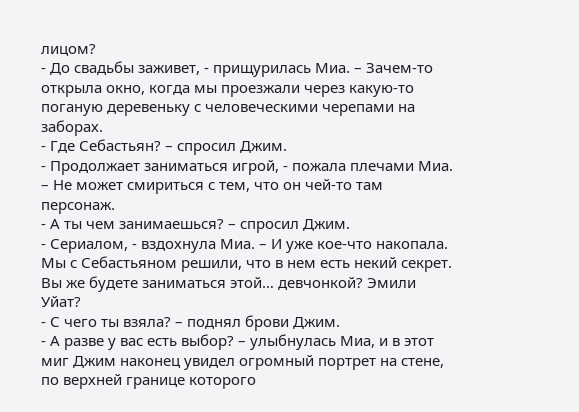лицом?
- До свадьбы заживет, - прищурилась Миа. – Зачем-то открыла окно, когда мы проезжали через какую-то поганую деревеньку с человеческими черепами на заборах.
- Где Себастьян? – спросил Джим.
- Продолжает заниматься игрой, - пожала плечами Миа. – Не может смириться с тем, что он чей-то там персонаж.
- А ты чем занимаешься? – спросил Джим.
- Сериалом, - вздохнула Миа. – И уже кое-что накопала. Мы с Себастьяном решили, что в нем есть некий секрет. Вы же будете заниматься этой… девчонкой? Эмили Уйат?
- С чего ты взяла? – поднял брови Джим.
- А разве у вас есть выбор? – улыбнулась Миа, и в этот миг Джим наконец увидел огромный портрет на стене, по верхней границе которого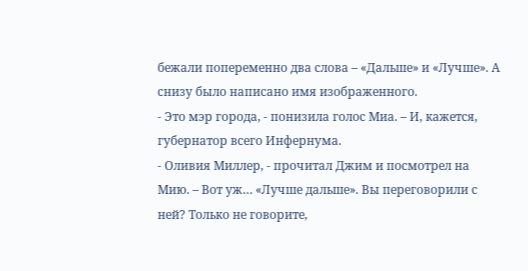бежали попеременно два слова – «Дальше» и «Лучше». А снизу было написано имя изображенного.
- Это мэр города, - понизила голос Миа. – И, кажется, губернатор всего Инфернума.
- Оливия Миллер, - прочитал Джим и посмотрел на Мию. – Вот уж… «Лучше дальше». Вы переговорили с ней? Только не говорите,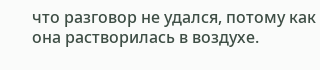что разговор не удался, потому как она растворилась в воздухе.